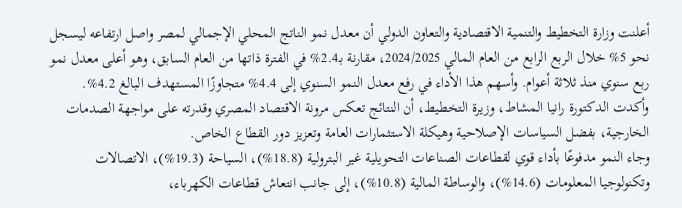أعلنت وزارة التخطيط والتنمية الاقتصادية والتعاون الدولي أن معدل نمو الناتج المحلي الإجمالي لمصر واصل ارتفاعه ليسجل نحو 5% خلال الربع الرابع من العام المالي 2024/2025، مقارنة بـ2.4% في الفترة ذاتها من العام السابق، وهو أعلى معدل نمو ربع سنوي منذ ثلاثة أعوام. وأسهم هذا الأداء في رفع معدل النمو السنوي إلى 4.4% متجاوزًا المستهدف البالغ 4.2%.
وأكدت الدكتورة رانيا المشاط، وزيرة التخطيط، أن النتائج تعكس مرونة الاقتصاد المصري وقدرته على مواجهة الصدمات الخارجية، بفضل السياسات الإصلاحية وهيكلة الاستثمارات العامة وتعزيز دور القطاع الخاص.
وجاء النمو مدفوعًا بأداء قوي لقطاعات الصناعات التحويلية غير البترولية (18.8%)، السياحة (19.3%)، الاتصالات وتكنولوجيا المعلومات (14.6%)، والوساطة المالية (10.8%)، إلى جانب انتعاش قطاعات الكهرباء،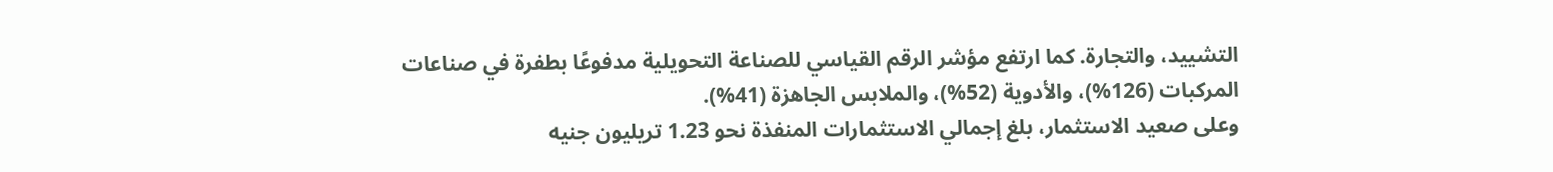التشييد، والتجارة. كما ارتفع مؤشر الرقم القياسي للصناعة التحويلية مدفوعًا بطفرة في صناعات المركبات (126%)، والأدوية (52%)، والملابس الجاهزة (41%).
وعلى صعيد الاستثمار، بلغ إجمالي الاستثمارات المنفذة نحو 1.23 تريليون جنيه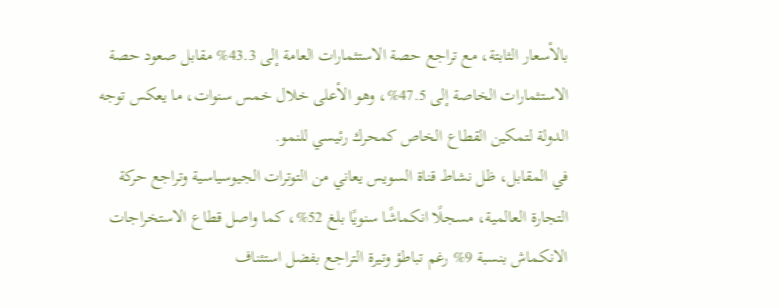بالأسعار الثابتة، مع تراجع حصة الاستثمارات العامة إلى 43.3% مقابل صعود حصة الاستثمارات الخاصة إلى 47.5%، وهو الأعلى خلال خمس سنوات، ما يعكس توجه الدولة لتمكين القطاع الخاص كمحرك رئيسي للنمو.
في المقابل، ظل نشاط قناة السويس يعاني من التوترات الجيوسياسية وتراجع حركة التجارة العالمية، مسجلًا انكماشًا سنويًا بلغ 52%، كما واصل قطاع الاستخراجات الانكماش بنسبة 9% رغم تباطؤ وتيرة التراجع بفضل استئناف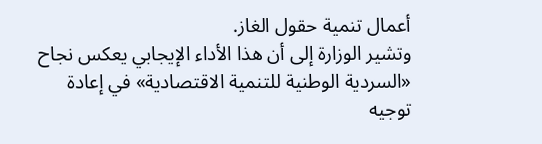أعمال تنمية حقول الغاز.
وتشير الوزارة إلى أن هذا الأداء الإيجابي يعكس نجاح «السردية الوطنية للتنمية الاقتصادية» في إعادة توجيه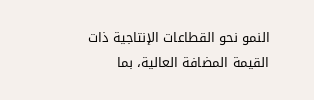النمو نحو القطاعات الإنتاجية ذات القيمة المضافة العالية، بما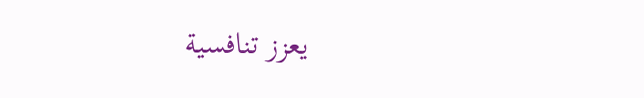يعزز تنافسية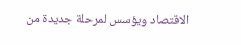الاقتصاد ويؤسس لمرحلة جديدة من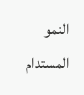النمو المستدام